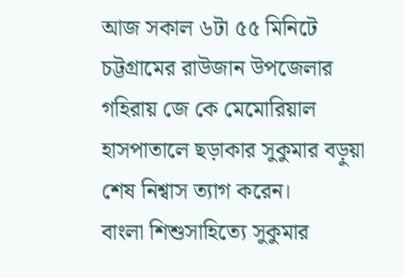আজ সকাল ৬টা ৫৫ মিনিটে চট্টগ্রামের রাউজান উপজেলার গহিরায় জে কে মেমোরিয়াল হাসপাতালে ছড়াকার সুকুমার বড়ুয়া শেষ নিশ্বাস ত্যাগ করেন।
বাংলা শিশুসাহিত্যে সুকুমার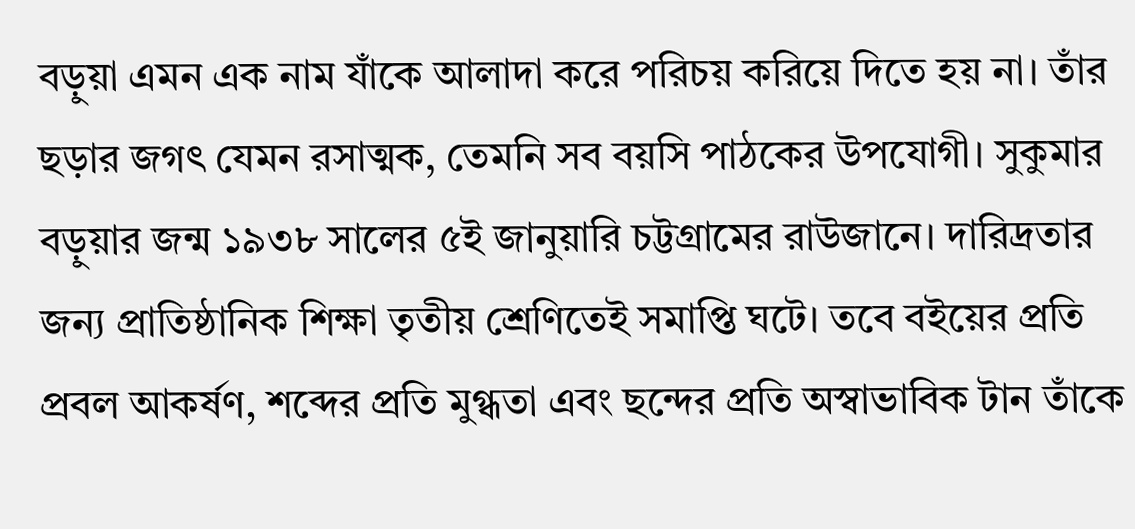বড়ুয়া এমন এক নাম যাঁকে আলাদা করে পরিচয় করিয়ে দিতে হয় না। তাঁর ছড়ার জগৎ যেমন রসাত্মক, তেমনি সব বয়সি পাঠকের উপযোগী। সুকুমার বড়ুয়ার জন্ম ১৯৩৮ সালের ৫ই জানুয়ারি চট্টগ্রামের রাউজানে। দারিদ্রতার জন্য প্রাতিষ্ঠানিক শিক্ষা তৃতীয় শ্রেণিতেই সমাপ্তি ঘটে। তবে বইয়ের প্রতি প্রবল আকর্ষণ, শব্দের প্রতি মুগ্ধতা এবং ছন্দের প্রতি অস্বাভাবিক টান তাঁকে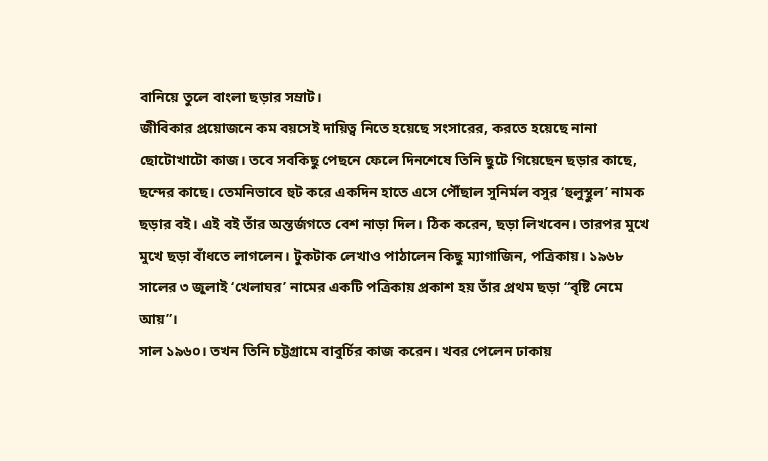বানিয়ে তুলে বাংলা ছড়ার সম্রাট।
জীবিকার প্রয়োজনে কম বয়সেই দায়িত্ব নিতে হয়েছে সংসারের, করতে হয়েছে নানা ছোটোখাটো কাজ। তবে সবকিছু পেছনে ফেলে দিনশেষে তিনি ছুটে গিয়েছেন ছড়ার কাছে, ছন্দের কাছে। তেমনিভাবে হুট করে একদিন হাতে এসে পৌঁছাল সুনির্মল বসুর ‘হুলুস্থুল’ নামক ছড়ার বই। এই বই তাঁর অন্তর্জগতে বেশ নাড়া দিল। ঠিক করেন, ছড়া লিখবেন। তারপর মুখে মুখে ছড়া বাঁধতে লাগলেন। টুকটাক লেখাও পাঠালেন কিছু ম্যাগাজিন, পত্রিকায়। ১৯৬৮ সালের ৩ জুলাই ‘খেলাঘর’ নামের একটি পত্রিকায় প্রকাশ হয় তাঁর প্রথম ছড়া “বৃষ্টি নেমে আয়”।
সাল ১৯৬০। তখন তিনি চট্টগ্রামে বাবুর্চির কাজ করেন। খবর পেলেন ঢাকায়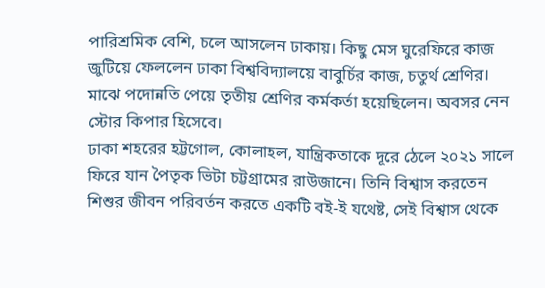পারিশ্রমিক বেশি, চলে আসলেন ঢাকায়। কিছু মেস ঘুরেফিরে কাজ জুটিয়ে ফেললেন ঢাকা বিশ্ববিদ্যালয়ে বাবুর্চির কাজ, চতুর্থ শ্রেণির। মাঝে পদোন্নতি পেয়ে তৃতীয় শ্রেণির কর্মকর্তা হয়েছিলেন। অবসর নেন স্টোর কিপার হিসেবে।
ঢাকা শহরের হট্টগোল, কোলাহল, যান্ত্রিকতাকে দূরে ঠেলে ২০২১ সালে ফিরে যান পৈতৃক ভিটা চট্টগ্রামের রাউজানে। তিনি বিশ্বাস করতেন শিশুর জীবন পরিবর্তন করতে একটি বই-ই যথেষ্ট, সেই বিশ্বাস থেকে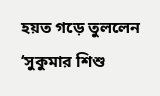হয়ত গড়ে তুললেন ‘সুকুমার শিশু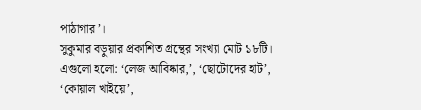পাঠাগার’।
সুকুমার বড়ুয়ার প্রকাশিত গ্রন্থের সংখ্যা মোট ১৮টি। এগুলো হলো: ‘লেজ আবিষ্কার,’, ‘ছোটোদের হাট’, ‘কোয়াল খাইয়ে’,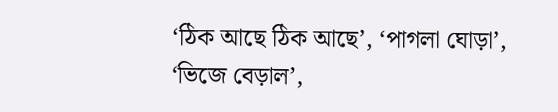‘ঠিক আছে ঠিক আছে’, ‘পাগলা ঘোড়া’, ‘ভিজে বেড়াল’,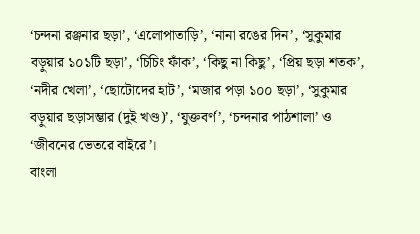‘চন্দনা রঞ্জনার ছড়া’, ‘এলোপাতাড়ি’, ‘নানা রঙের দিন’, ‘সুকুমার বড়ুয়ার ১০১টি ছড়া’, ‘চিচিং ফাঁক’, ‘কিছু না কিছু’, ‘প্রিয় ছড়া শতক’, ‘নদীর খেলা’, ‘ছোটোদের হাট’, ‘মজার পড়া ১০০ ছড়া’, ‘সুকুমার বড়ুয়ার ছড়াসম্ভার (দুই খণ্ড)’, ‘যুক্তবর্ণ’, ‘চন্দনার পাঠশালা’ ও ‘জীবনের ভেতরে বাইরে’।
বাংলা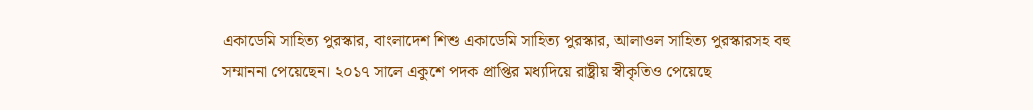একাডেমি সাহিত্য পুরস্কার, বাংলাদেশ শিশু একাডেমি সাহিত্য পুরস্কার, আলাওল সাহিত্য পুরস্কারসহ বহু সম্মাননা পেয়েছেন। ২০১৭ সালে একুশে পদক প্রাপ্তির মধ্যদিয়ে রাষ্ট্রীয় স্বীকৃতিও পেয়েছে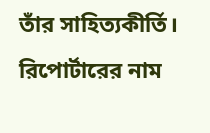তাঁর সাহিত্যকীর্তি।
রিপোর্টারের নাম